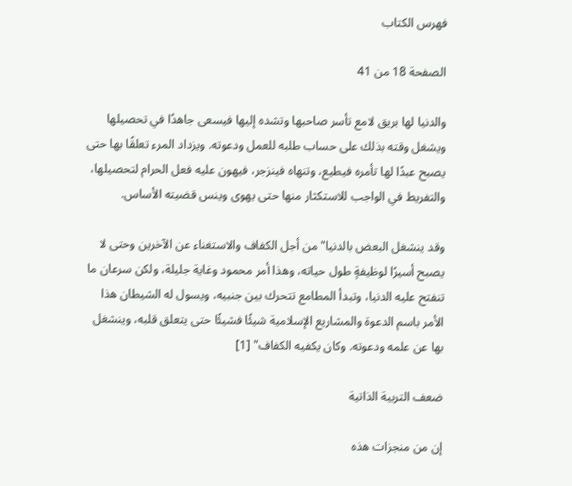فهرس الكتاب

الصفحة 18 من 41

والدنيا لها بريق لامع تأسر صاحبها وتشده إليها فيسعى جاهدًا في تحصيلها ويشغل وقته بذلك على حساب طلبه للعمل ودعوته. ويزداد المرء تعلقًا بها حتى يصبح عبدًا لها تأمره فيطيع، وتنهاه فينزجر، فيهون عليه فعل الحرام لتحصيلها، والتفريط في الواجب للاستكثار منها حتى يهوى وينس قضيته الأساس.

وقد ينشغل البعض بالدنيا"من أجل الكفاف والاستغناء عن الآخرين وحتى لا يصبح أسيرًا لوظيفةٍ طول حياته، وهذا أمر محمود وغاية جليلة، ولكن سرعان ما تنفتح عليه الدنيا، وتبدأ المطامع تتحرك بين جنبيه، ويسول له الشيطان هذا الأمر باسم الدعوة والمشاريع الإسلامية شيئًا فشيئًا حتى يتعلق قلبه، وينشغل بها عن علمه ودعوته. وكان يكفيه الكفاف" [1]

ضعف التربية الذاتية

إن من منجزات هذه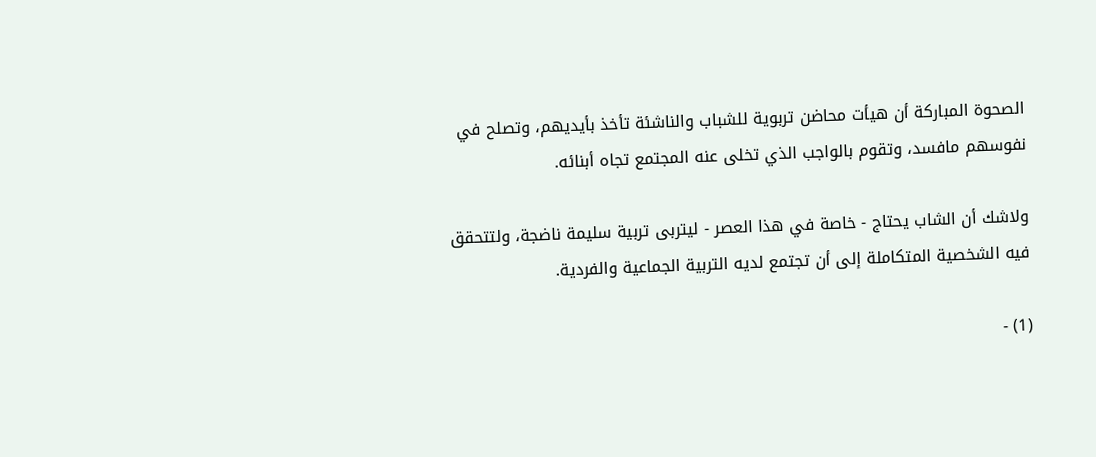الصحوة المباركة أن هيأت محاضن تربوية للشباب والناشئة تأخذ بأيديهم، وتصلح في نفوسهم مافسد، وتقوم بالواجب الذي تخلى عنه المجتمع تجاه أبنائه.

ولاشك أن الشاب يحتاج - خاصة في هذا العصر - ليتربى تربية سليمة ناضجة، ولتتحقق فيه الشخصية المتكاملة إلى أن تجتمع لديه التربية الجماعية والفردية.

(1) -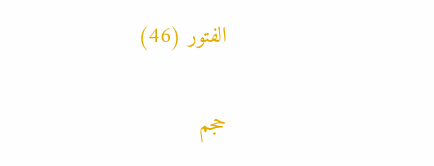الفتور (46)

حجم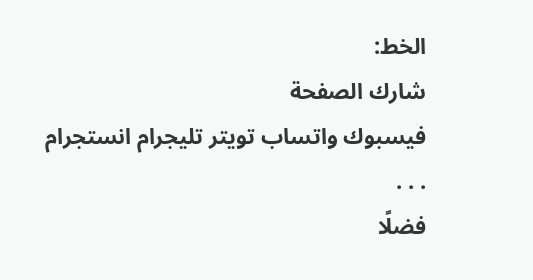الخط:
شارك الصفحة
فيسبوك واتساب تويتر تليجرام انستجرام
. . .
فضلًا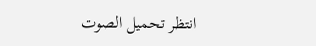انتظر تحميل الصوت